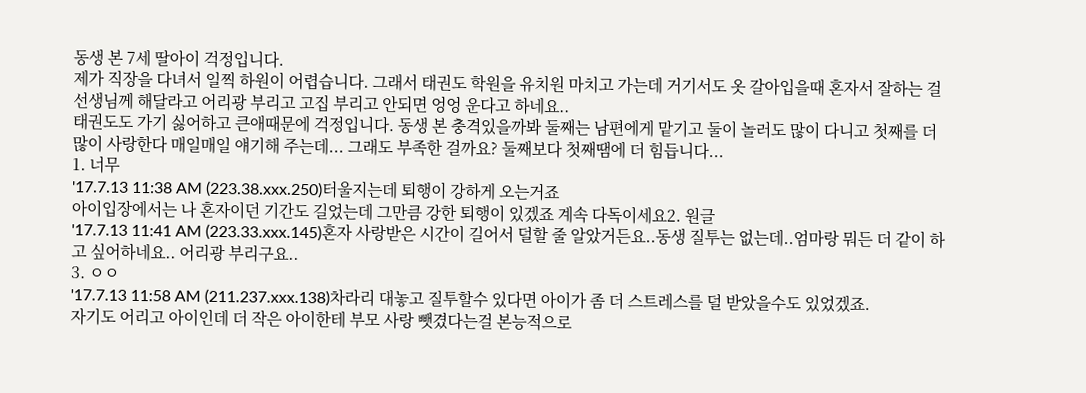동생 본 7세 딸아이 걱정입니다.
제가 직장을 다녀서 일찍 하원이 어렵습니다. 그래서 태권도 학원을 유치원 마치고 가는데 거기서도 옷 갈아입을때 혼자서 잘하는 걸 선생님께 해달라고 어리광 부리고 고집 부리고 안되면 엉엉 운다고 하네요..
태권도도 가기 싫어하고 큰애때문에 걱정입니다. 동생 본 충격있을까봐 둘째는 남편에게 맡기고 둘이 놀러도 많이 다니고 첫째를 더 많이 사랑한다 매일매일 얘기해 주는데... 그래도 부족한 걸까요? 둘째보다 첫째땜에 더 힘듭니다...
1. 너무
'17.7.13 11:38 AM (223.38.xxx.250)터울지는데 퇴행이 강하게 오는거죠
아이입장에서는 나 혼자이던 기간도 길었는데 그만큼 강한 퇴행이 있겠죠 계속 다독이세요2. 원글
'17.7.13 11:41 AM (223.33.xxx.145)혼자 사랑받은 시간이 길어서 덜할 줄 알았거든요..동생 질투는 없는데..엄마랑 뭐든 더 같이 하고 싶어하네요.. 어리광 부리구요..
3. ㅇㅇ
'17.7.13 11:58 AM (211.237.xxx.138)차라리 대놓고 질투할수 있다면 아이가 좀 더 스트레스를 덜 받았을수도 있었겠죠.
자기도 어리고 아이인데 더 작은 아이한테 부모 사랑 뺏겼다는걸 본능적으로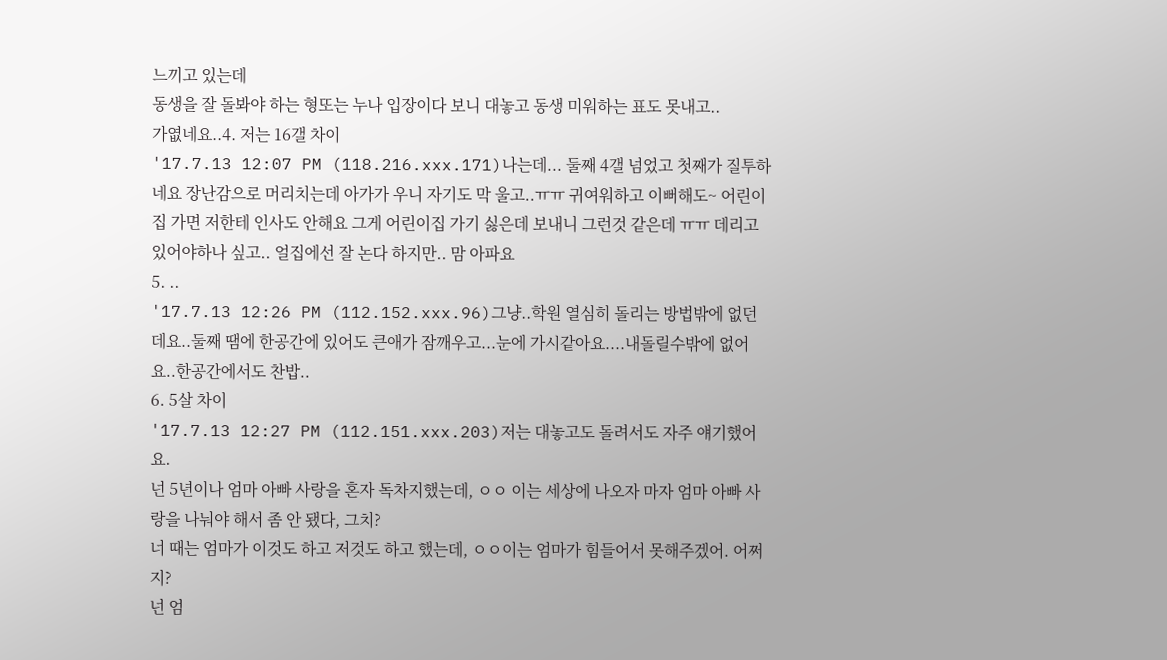느끼고 있는데
동생을 잘 돌봐야 하는 형또는 누나 입장이다 보니 대놓고 동생 미워하는 표도 못내고..
가엾네요..4. 저는 16갤 차이
'17.7.13 12:07 PM (118.216.xxx.171)나는데... 둘째 4갤 넘었고 첫째가 질투하네요 장난감으로 머리치는데 아가가 우니 자기도 막 울고..ㅠㅠ 귀여워하고 이뻐해도~ 어린이집 가면 저한테 인사도 안해요 그게 어린이집 가기 싫은데 보내니 그런것 같은데 ㅠㅠ 데리고 있어야하나 싶고.. 얼집에선 잘 논다 하지만.. 맘 아파요
5. ..
'17.7.13 12:26 PM (112.152.xxx.96)그냥..학원 열심히 돌리는 방법밖에 없던데요..둘째 땜에 한공간에 있어도 큰애가 잠깨우고...눈에 가시같아요....내돌릴수밖에 없어요..한공간에서도 찬밥..
6. 5살 차이
'17.7.13 12:27 PM (112.151.xxx.203)저는 대놓고도 돌려서도 자주 얘기했어요.
넌 5년이나 엄마 아빠 사랑을 혼자 독차지했는데, ㅇㅇ 이는 세상에 나오자 마자 엄마 아빠 사랑을 나눠야 해서 좀 안 됐다, 그치?
너 때는 엄마가 이것도 하고 저것도 하고 했는데, ㅇㅇ이는 엄마가 힘들어서 못해주겠어. 어쩌지?
넌 엄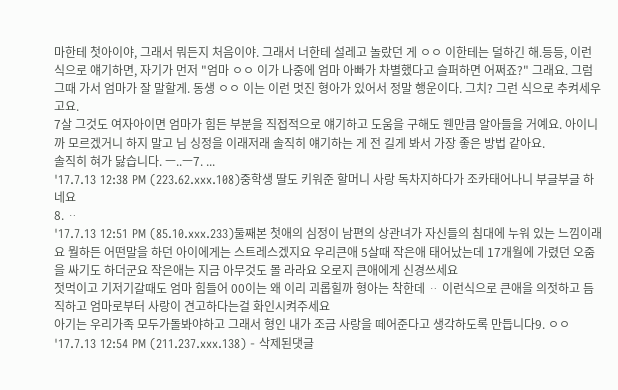마한테 첫아이야, 그래서 뭐든지 처음이야. 그래서 너한테 설레고 놀랐던 게 ㅇㅇ 이한테는 덜하긴 해.등등, 이런 식으로 얘기하면, 자기가 먼저 "엄마 ㅇㅇ 이가 나중에 엄마 아빠가 차별했다고 슬퍼하면 어쩌죠?" 그래요. 그럼 그때 가서 엄마가 잘 말할게. 동생 ㅇㅇ 이는 이런 멋진 형아가 있어서 정말 행운이다. 그치? 그런 식으로 추켜세우고요.
7살 그것도 여자아이면 엄마가 힘든 부분을 직접적으로 얘기하고 도움을 구해도 웬만큼 알아들을 거예요. 아이니까 모르겠거니 하지 말고 님 싱정을 이래저래 솔직히 얘기하는 게 전 길게 봐서 가장 좋은 방법 같아요.
솔직히 혀가 닳습니다. ㅡ..ㅡ7. ...
'17.7.13 12:38 PM (223.62.xxx.108)중학생 딸도 키워준 할머니 사랑 독차지하다가 조카태어나니 부글부글 하네요
8. ᆢ
'17.7.13 12:51 PM (85.10.xxx.233)둘째본 첫애의 심정이 남편의 상관녀가 자신들의 침대에 누워 있는 느낌이래요 뭘하든 어떤말을 하던 아이에게는 스트레스겠지요 우리큰애 5살때 작은애 태어났는데 17개월에 가렸던 오줌을 싸기도 하더군요 작은애는 지금 아무것도 몰 라라요 오로지 큰애에게 신경쓰세요
젓먹이고 기저기갈때도 엄마 힘들어 00이는 왜 이리 괴롭힐까 형아는 착한데 ᆢ 이런식으로 큰애을 의젓하고 듬직하고 엄마로부터 사랑이 견고하다는걸 화인시켜주세요
아기는 우리가족 모두가돌봐야하고 그래서 형인 내가 조금 사랑을 떼어준다고 생각하도록 만듭니다9. ㅇㅇ
'17.7.13 12:54 PM (211.237.xxx.138) - 삭제된댓글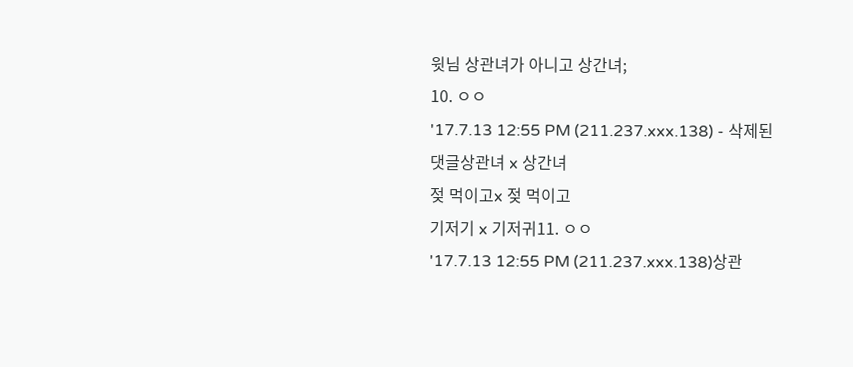윗님 상관녀가 아니고 상간녀;
10. ㅇㅇ
'17.7.13 12:55 PM (211.237.xxx.138) - 삭제된댓글상관녀 x 상간녀
젖 먹이고x 젖 먹이고
기저기 x 기저귀11. ㅇㅇ
'17.7.13 12:55 PM (211.237.xxx.138)상관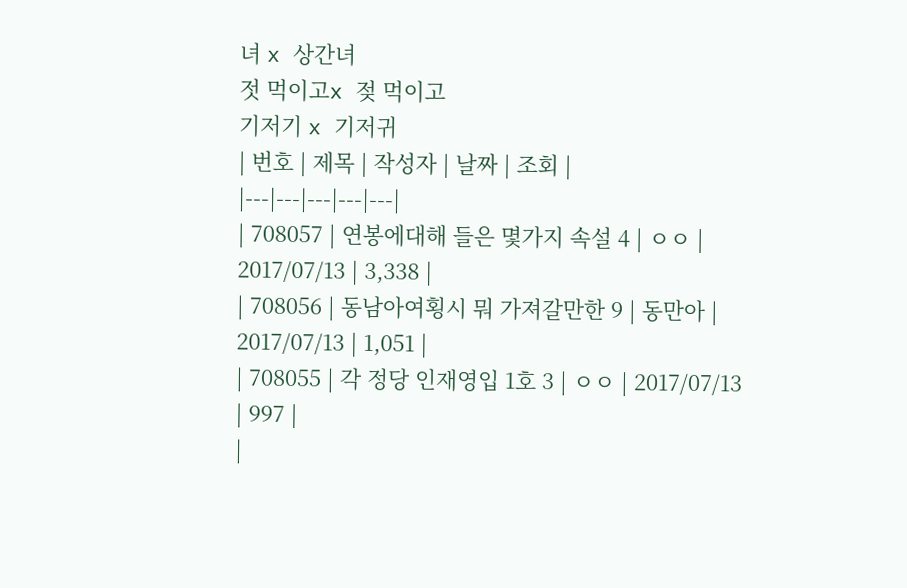녀 x 상간녀
젓 먹이고x 젖 먹이고
기저기 x 기저귀
| 번호 | 제목 | 작성자 | 날짜 | 조회 |
|---|---|---|---|---|
| 708057 | 연봉에대해 들은 몇가지 속설 4 | ㅇㅇ | 2017/07/13 | 3,338 |
| 708056 | 동남아여횡시 뭐 가져갈만한 9 | 동만아 | 2017/07/13 | 1,051 |
| 708055 | 각 정당 인재영입 1호 3 | ㅇㅇ | 2017/07/13 | 997 |
|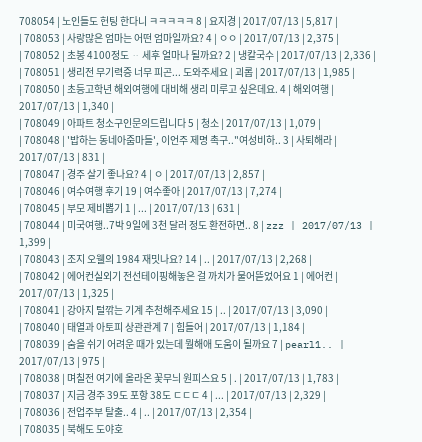708054 | 노인들도 헌팅 한다니 ㅋㅋㅋㅋㅋ 8 | 요지경 | 2017/07/13 | 5,817 |
| 708053 | 사랑많은 엄마는 어떤 엄마일까요? 4 | ㅇㅇ | 2017/07/13 | 2,375 |
| 708052 | 초봉 4100정도 ᆢ 세후 얼마나 될까요? 2 | 냉칼국수 | 2017/07/13 | 2,336 |
| 708051 | 생리전 무기력증 너무 피곤... 도와주세요 | 괴롭 | 2017/07/13 | 1,985 |
| 708050 | 초등고학년 해외여행에 대비해 생리 미루고 싶은데요. 4 | 해외여행 | 2017/07/13 | 1,340 |
| 708049 | 아파트 청소구인문의드립니다 5 | 청소 | 2017/07/13 | 1,079 |
| 708048 | '밥하는 동네아줌마들', 이언주 제명 촉구.."여성비하.. 3 | 사퇴해라 | 2017/07/13 | 831 |
| 708047 | 경주 살기 좋나요? 4 | ㅇ | 2017/07/13 | 2,857 |
| 708046 | 여수여행 후기 19 | 여수좋아 | 2017/07/13 | 7,274 |
| 708045 | 부모 제비뽑기 1 | ... | 2017/07/13 | 631 |
| 708044 | 미국여행..7박 9일에 3천 달러 정도 환전하면.. 8 | zzz | 2017/07/13 | 1,399 |
| 708043 | 조지 오웰의 1984 재밋나요? 14 | .. | 2017/07/13 | 2,268 |
| 708042 | 에어컨실외기 전선테이핑해놓은 걸 까치가 물어뜯었어요 1 | 에어컨 | 2017/07/13 | 1,325 |
| 708041 | 강아지 털깎는 기계 추천해주세요 15 | .. | 2017/07/13 | 3,090 |
| 708040 | 태열과 아토피 상관관계 7 | 힘들어 | 2017/07/13 | 1,184 |
| 708039 | 숨을 쉬기 어려운 때가 있는데 뭘해애 도움이 될까요 7 | pearl1.. | 2017/07/13 | 975 |
| 708038 | 며칠전 여기에 올라온 꽃무늬 원피스요 5 | . | 2017/07/13 | 1,783 |
| 708037 | 지금 경주 39도 포항 38도 ㄷㄷㄷ 4 | ... | 2017/07/13 | 2,329 |
| 708036 | 전업주부 탈출.. 4 | .. | 2017/07/13 | 2,354 |
| 708035 | 북해도 도야호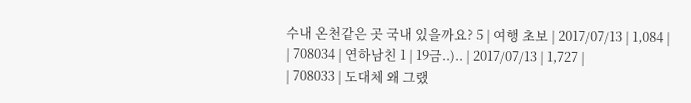수내 온천같은 곳 국내 있을까요? 5 | 여행 초보 | 2017/07/13 | 1,084 |
| 708034 | 연하남친 1 | 19금..).. | 2017/07/13 | 1,727 |
| 708033 | 도대체 왜 그랬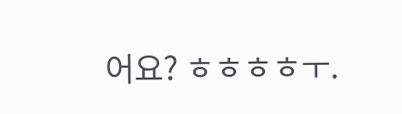어요? ㅎㅎㅎㅎㅜ.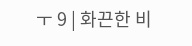ㅜ 9 | 화끈한 비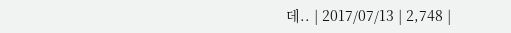데.. | 2017/07/13 | 2,748 |